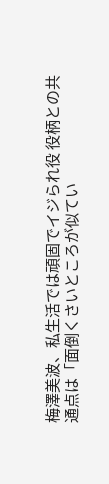梅澤美波、私生活では頑固でイジられ役 役柄との共通点は「面倒くさいところが似てい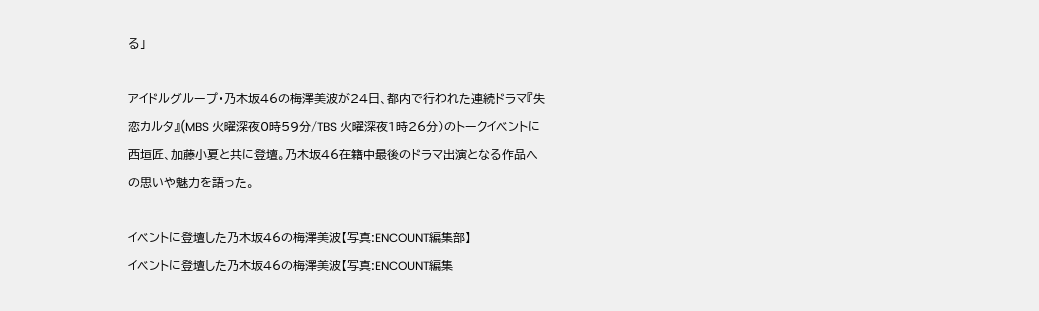る」

アイドルグループ・乃木坂46の梅澤美波が24日、都内で行われた連続ドラマ『失恋カルタ』(MBS 火曜深夜0時59分/TBS 火曜深夜1時26分)のトークイベントに西垣匠、加藤小夏と共に登壇。乃木坂46在籍中最後のドラマ出演となる作品への思いや魅力を語った。

イベントに登壇した乃木坂46の梅澤美波【写真:ENCOUNT編集部】
イベントに登壇した乃木坂46の梅澤美波【写真:ENCOUNT編集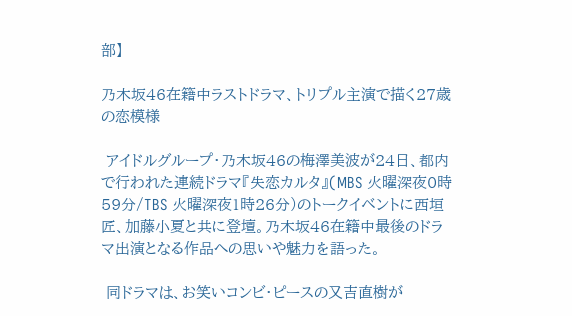部】

乃木坂46在籍中ラストドラマ、トリプル主演で描く27歳の恋模様

 アイドルグループ・乃木坂46の梅澤美波が24日、都内で行われた連続ドラマ『失恋カルタ』(MBS 火曜深夜0時59分/TBS 火曜深夜1時26分)のトークイベントに西垣匠、加藤小夏と共に登壇。乃木坂46在籍中最後のドラマ出演となる作品への思いや魅力を語った。

 同ドラマは、お笑いコンビ・ピースの又吉直樹が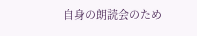自身の朗読会のため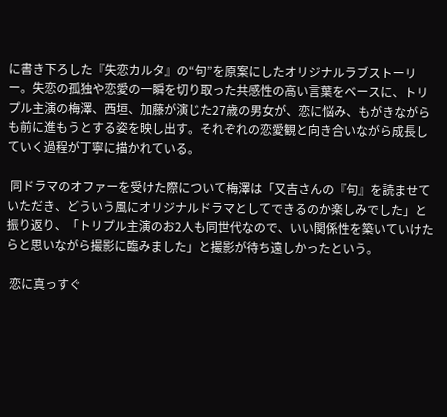に書き下ろした『失恋カルタ』の“句”を原案にしたオリジナルラブストーリー。失恋の孤独や恋愛の一瞬を切り取った共感性の高い言葉をベースに、トリプル主演の梅澤、西垣、加藤が演じた27歳の男女が、恋に悩み、もがきながらも前に進もうとする姿を映し出す。それぞれの恋愛観と向き合いながら成長していく過程が丁寧に描かれている。

 同ドラマのオファーを受けた際について梅澤は「又吉さんの『句』を読ませていただき、どういう風にオリジナルドラマとしてできるのか楽しみでした」と振り返り、「トリプル主演のお2人も同世代なので、いい関係性を築いていけたらと思いながら撮影に臨みました」と撮影が待ち遠しかったという。

 恋に真っすぐ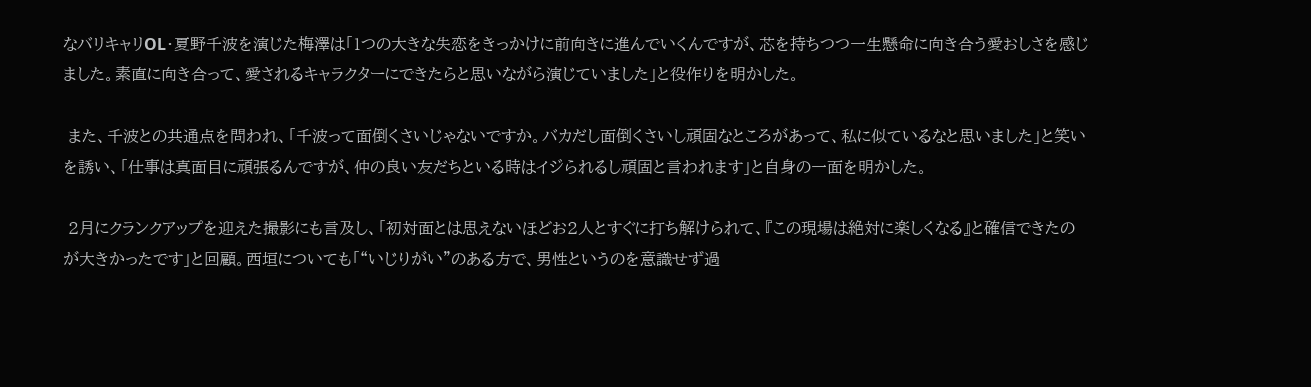なバリキャリOL・夏野千波を演じた梅澤は「1つの大きな失恋をきっかけに前向きに進んでいくんですが、芯を持ちつつ一生懸命に向き合う愛おしさを感じました。素直に向き合って、愛されるキャラクターにできたらと思いながら演じていました」と役作りを明かした。

 また、千波との共通点を問われ、「千波って面倒くさいじゃないですか。バカだし面倒くさいし頑固なところがあって、私に似ているなと思いました」と笑いを誘い、「仕事は真面目に頑張るんですが、仲の良い友だちといる時はイジられるし頑固と言われます」と自身の一面を明かした。

 2月にクランクアップを迎えた撮影にも言及し、「初対面とは思えないほどお2人とすぐに打ち解けられて、『この現場は絶対に楽しくなる』と確信できたのが大きかったです」と回顧。西垣についても「“いじりがい”のある方で、男性というのを意識せず過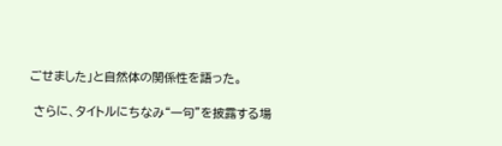ごせました」と自然体の関係性を語った。

 さらに、タイトルにちなみ“一句”を披露する場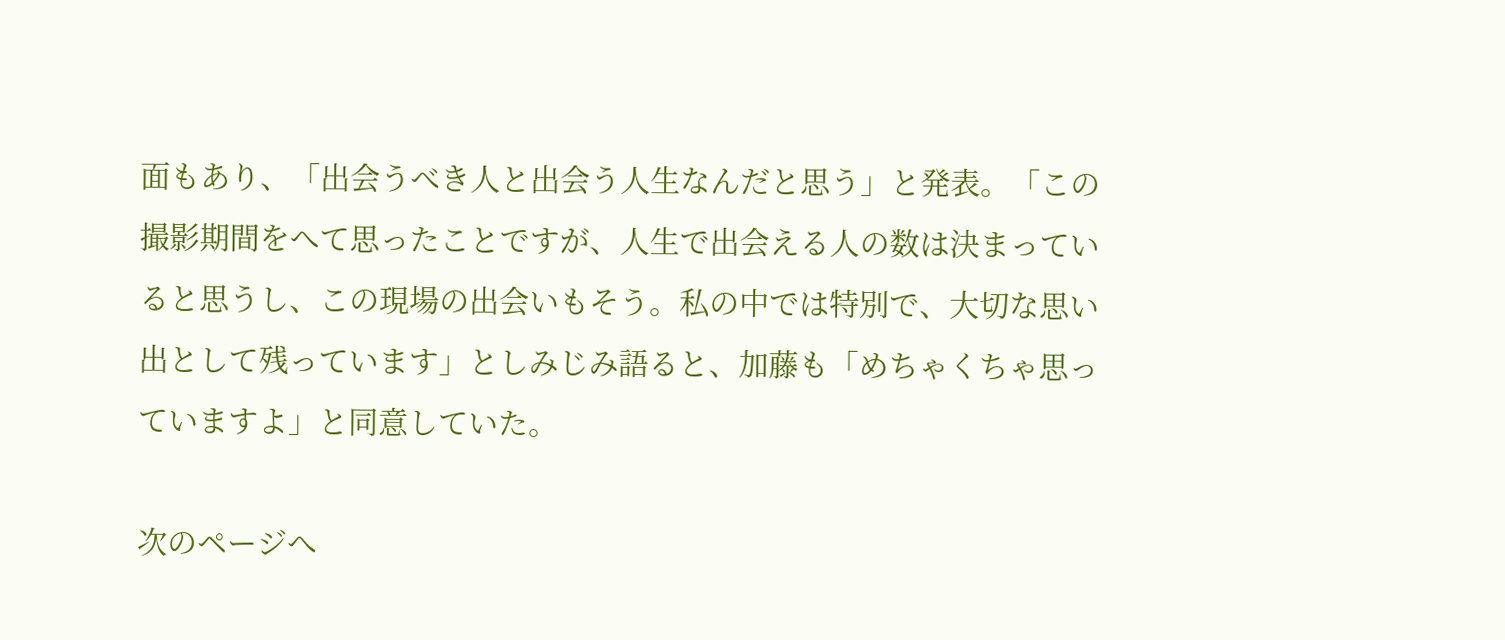面もあり、「出会うべき人と出会う人生なんだと思う」と発表。「この撮影期間をへて思ったことですが、人生で出会える人の数は決まっていると思うし、この現場の出会いもそう。私の中では特別で、大切な思い出として残っています」としみじみ語ると、加藤も「めちゃくちゃ思っていますよ」と同意していた。

次のページへ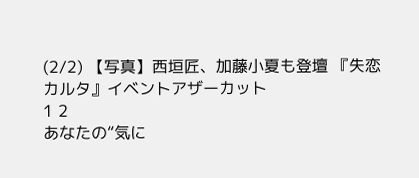(2/2) 【写真】西垣匠、加藤小夏も登壇 『失恋カルタ』イベントアザーカット
1 2
あなたの“気に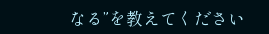なる”を教えてください